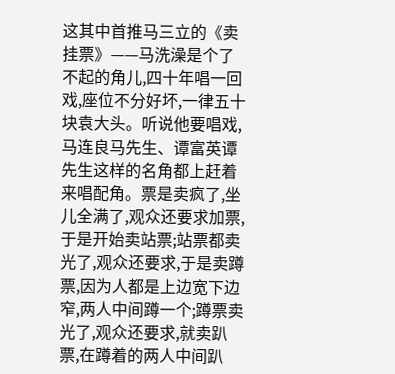这其中首推马三立的《卖挂票》——马洗澡是个了不起的角儿,四十年唱一回戏,座位不分好坏,一律五十块袁大头。听说他要唱戏,马连良马先生、谭富英谭先生这样的名角都上赶着来唱配角。票是卖疯了,坐儿全满了,观众还要求加票,于是开始卖站票;站票都卖光了,观众还要求,于是卖蹲票,因为人都是上边宽下边窄,两人中间蹲一个;蹲票卖光了,观众还要求,就卖趴票,在蹲着的两人中间趴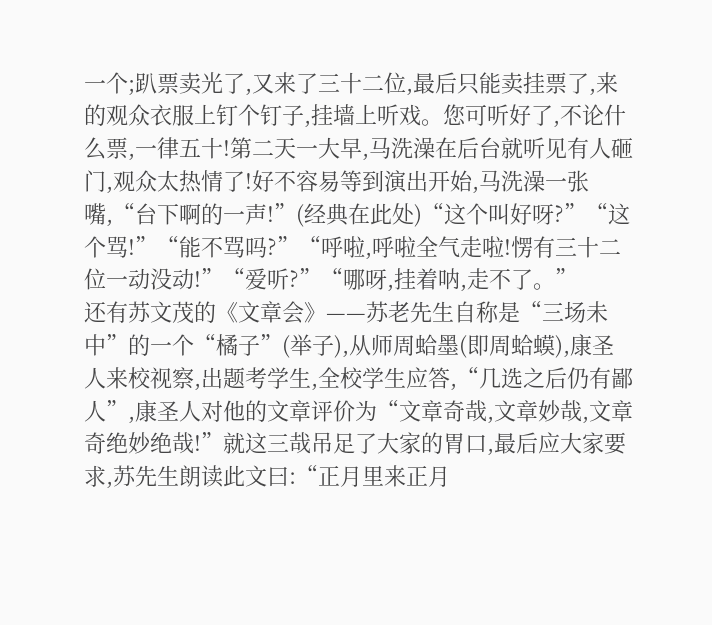一个;趴票卖光了,又来了三十二位,最后只能卖挂票了,来的观众衣服上钉个钉子,挂墙上听戏。您可听好了,不论什么票,一律五十!第二天一大早,马洗澡在后台就听见有人砸门,观众太热情了!好不容易等到演出开始,马洗澡一张嘴,“台下啊的一声!”(经典在此处)“这个叫好呀?”“这个骂!”“能不骂吗?”“呼啦,呼啦全气走啦!愣有三十二位一动没动!”“爱听?”“哪呀,挂着呐,走不了。”
还有苏文茂的《文章会》——苏老先生自称是“三场未中”的一个“橘子”(举子),从师周蛤墨(即周蛤蟆),康圣人来校视察,出题考学生,全校学生应答,“几选之后仍有鄙人”,康圣人对他的文章评价为“文章奇哉,文章妙哉,文章奇绝妙绝哉!”就这三哉吊足了大家的胃口,最后应大家要求,苏先生朗读此文曰:“正月里来正月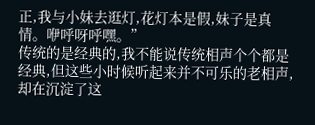正,我与小妹去逛灯,花灯本是假,妹子是真情。咿呼呀呼嘿。”
传统的是经典的,我不能说传统相声个个都是经典,但这些小时候听起来并不可乐的老相声,却在沉淀了这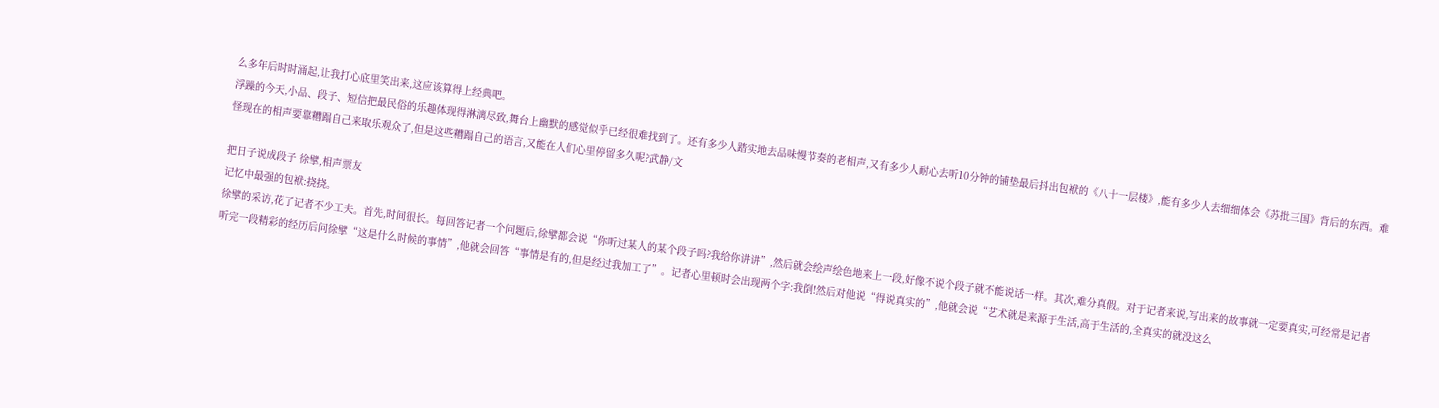么多年后时时涌起,让我打心底里笑出来,这应该算得上经典吧。
浮躁的今天,小品、段子、短信把最民俗的乐趣体现得淋漓尽致,舞台上幽默的感觉似乎已经很难找到了。还有多少人踏实地去品味慢节奏的老相声,又有多少人耐心去听10分钟的铺垫最后抖出包袱的《八十一层楼》,能有多少人去细细体会《苏批三国》背后的东西。难怪现在的相声要靠糟蹋自己来取乐观众了,但是这些糟蹋自己的语言,又能在人们心里停留多久呢?武静/文

把日子说成段子 徐擘,相声票友
记忆中最强的包袱:挠挠。
徐擘的采访,花了记者不少工夫。首先,时间很长。每回答记者一个问题后,徐擘都会说“你听过某人的某个段子吗?我给你讲讲”,然后就会绘声绘色地来上一段,好像不说个段子就不能说话一样。其次,难分真假。对于记者来说,写出来的故事就一定要真实,可经常是记者听完一段精彩的经历后问徐擘“这是什么时候的事情”,他就会回答“事情是有的,但是经过我加工了”。记者心里顿时会出现两个字:我倒!然后对他说“得说真实的”,他就会说“艺术就是来源于生活,高于生活的,全真实的就没这么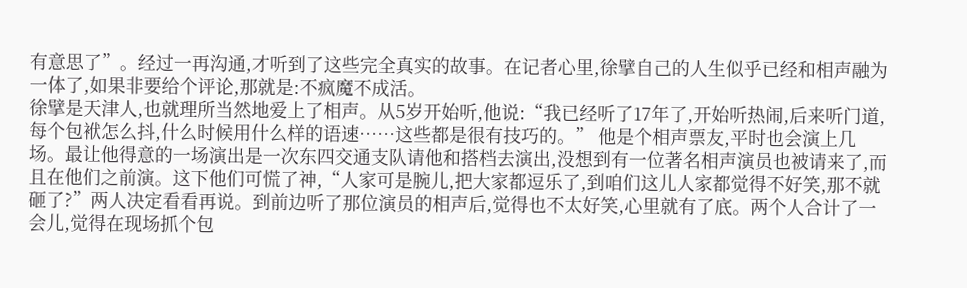有意思了”。经过一再沟通,才听到了这些完全真实的故事。在记者心里,徐擘自己的人生似乎已经和相声融为一体了,如果非要给个评论,那就是:不疯魔不成活。
徐擘是天津人,也就理所当然地爱上了相声。从5岁开始听,他说:“我已经听了17年了,开始听热闹,后来听门道,每个包袱怎么抖,什么时候用什么样的语速……这些都是很有技巧的。” 他是个相声票友,平时也会演上几场。最让他得意的一场演出是一次东四交通支队请他和搭档去演出,没想到有一位著名相声演员也被请来了,而且在他们之前演。这下他们可慌了神,“人家可是腕儿,把大家都逗乐了,到咱们这儿人家都觉得不好笑,那不就砸了?”两人决定看看再说。到前边听了那位演员的相声后,觉得也不太好笑,心里就有了底。两个人合计了一会儿,觉得在现场抓个包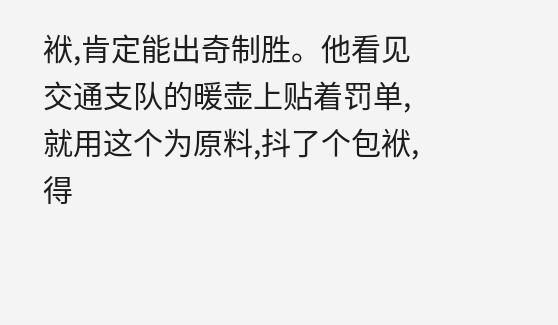袱,肯定能出奇制胜。他看见交通支队的暖壶上贴着罚单,就用这个为原料,抖了个包袱,得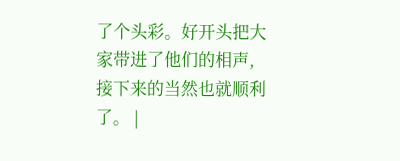了个头彩。好开头把大家带进了他们的相声,接下来的当然也就顺利了。 |